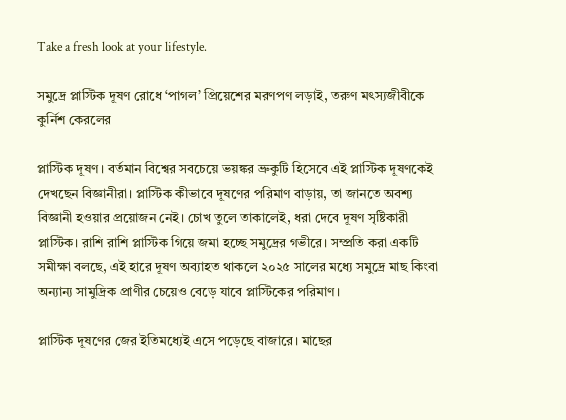Take a fresh look at your lifestyle.

সমুদ্রে প্লাস্টিক দূষণ রোধে ‘পাগল’ প্রিয়েশের মরণপণ লড়াই, তরুণ মৎস্যজীবীকে কুর্নিশ কেরলের

প্লাস্টিক দূষণ। বর্তমান বিশ্বের সবচেয়ে ভয়ঙ্কর ভ্রুকুটি হিসেবে এই প্লাস্টিক দূষণকেই দেখছেন বিজ্ঞানীরা। প্লাস্টিক কীভাবে দূষণের পরিমাণ বাড়ায়, তা জানতে অবশ্য বিজ্ঞানী হওয়ার প্রয়োজন নেই। চোখ তুলে তাকালেই, ধরা দেবে দূষণ সৃষ্টিকারী প্লাস্টিক। রাশি রাশি প্লাস্টিক গিয়ে জমা হচ্ছে সমুদ্রের গভীরে। সম্প্রতি করা একটি সমীক্ষা বলছে, এই হারে দূষণ অব্যাহত থাকলে ২০২৫ সালের মধ্যে সমুদ্রে মাছ কিংবা অন্যান্য সামুদ্রিক প্রাণীর চেয়েও বেড়ে যাবে প্লাস্টিকের পরিমাণ।

প্লাস্টিক দূষণের জের ইতিমধ্যেই এসে পড়েছে বাজারে। মাছের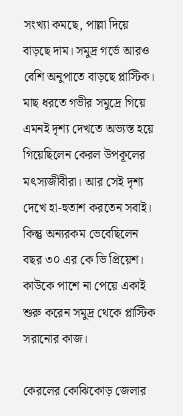সংখ্যা কমছে, পাল্লা দিয়ে বাড়ছে দাম। সমুদ্র গর্ভে আরও বেশি অনুপাতে বাড়ছে প্লাস্টিক। মাছ ধরতে গভীর সমুদ্রে গিয়ে এমনই দৃশ্য দেখতে অভ্যস্ত হয়ে গিয়েছিলেন কেরল উপকূলের মৎস্যজীবীরা। আর সেই দৃশ্য দেখে হা-হুতাশ করতেন সবাই। কিন্তু অন্যরকম ভেবেছিলেন বছর ৩০ এর কে ভি প্রিয়েশ। কাউকে পাশে না পেয়ে একাই শুরু করেন সমুদ্র থেকে প্লাস্টিক সরানোর কাজ।

কেরলের কোঝিকোড় জেলার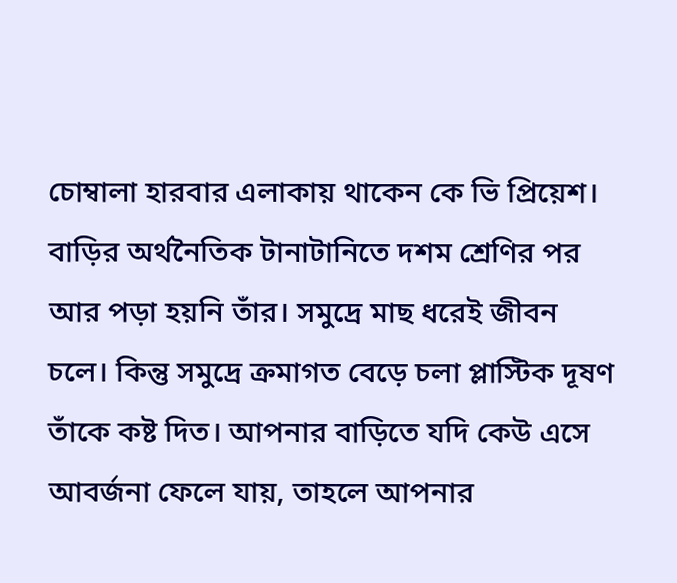চোম্বালা হারবার এলাকায় থাকেন কে ভি প্রিয়েশ। বাড়ির অর্থনৈতিক টানাটানিতে দশম শ্রেণির পর আর পড়া হয়নি তাঁর। সমুদ্রে মাছ ধরেই জীবন চলে। কিন্তু সমুদ্রে ক্রমাগত বেড়ে চলা প্লাস্টিক দূষণ তাঁকে কষ্ট দিত। আপনার বাড়িতে যদি কেউ এসে আবর্জনা ফেলে যায়, তাহলে আপনার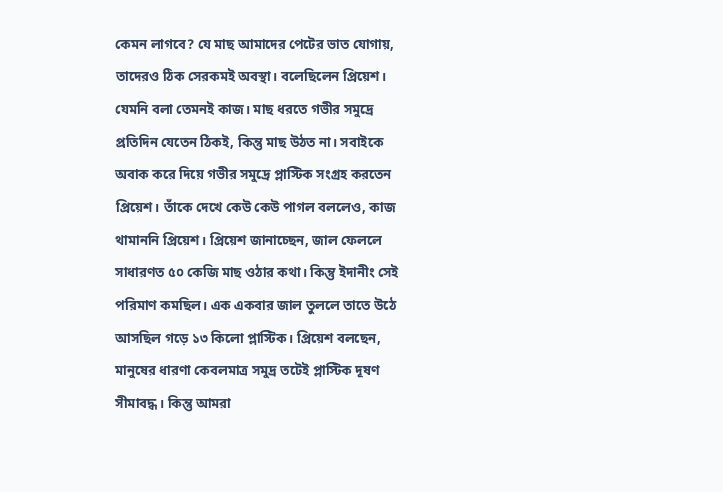কেমন লাগবে? যে মাছ আমাদের পেটের ভাত যোগায়, তাদেরও ঠিক সেরকমই অবস্থা। বলেছিলেন প্রিয়েশ। যেমনি বলা তেমনই কাজ। মাছ ধরতে গভীর সমুদ্রে প্রতিদিন যেতেন ঠিকই, কিন্তু মাছ উঠত না। সবাইকে অবাক করে দিয়ে গভীর সমুদ্রে প্লাস্টিক সংগ্রহ করতেন প্রিয়েশ। তাঁকে দেখে কেউ কেউ পাগল বললেও, কাজ থামাননি প্রিয়েশ। প্রিয়েশ জানাচ্ছেন, জাল ফেললে সাধারণত ৫০ কেজি মাছ ওঠার কথা। কিন্তু ইদানীং সেই পরিমাণ কমছিল। এক একবার জাল তুললে তাতে উঠে আসছিল গড়ে ১৩ কিলো প্লাস্টিক। প্রিয়েশ বলছেন, মানুষের ধারণা কেবলমাত্র সমুদ্র তটেই প্লাস্টিক দূষণ সীমাবদ্ধ। কিন্তু আমরা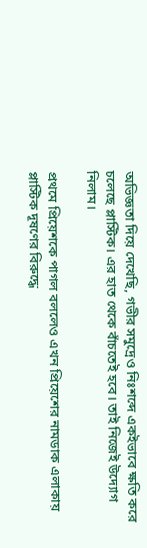অভিজ্ঞতা দিয়ে দেখেছি, গভীর সমুদ্রেও নিঃশব্দে একইভাবে ক্ষতি করে চলেছে প্লাস্টিক। এর হাত থেকে বাঁচতেই হবে। তাই নিজেই উদ্যোগ নিলাম।

প্রথমে প্রিয়েশকে পাগল বললেও এখন প্রিয়েশের নামডাক এলাকায় প্লাস্টিক দূষণের বিরুদ্ধে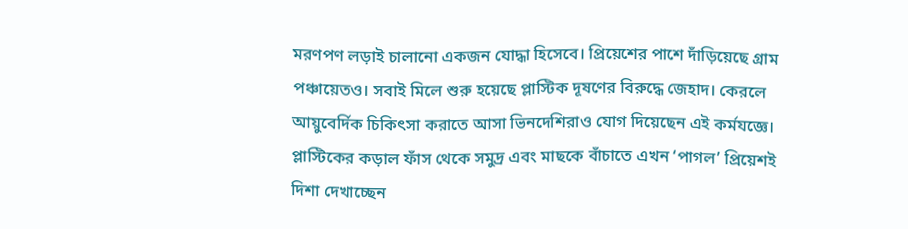মরণপণ লড়াই চালানো একজন যোদ্ধা হিসেবে। প্রিয়েশের পাশে দাঁড়িয়েছে গ্রাম পঞ্চায়েতও। সবাই মিলে শুরু হয়েছে প্লাস্টিক দূষণের বিরুদ্ধে জেহাদ। কেরলে আয়ুবের্দিক চিকিৎসা করাতে আসা ভিনদেশিরাও যোগ দিয়েছেন এই কর্মযজ্ঞে। প্লাস্টিকের কড়াল ফাঁস থেকে সমুদ্র এবং মাছকে বাঁচাতে এখন ‘পাগল’ প্রিয়েশই দিশা দেখাচ্ছেন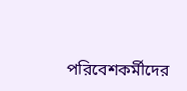পরিবেশকর্মীদের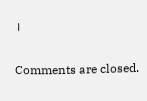।

Comments are closed.